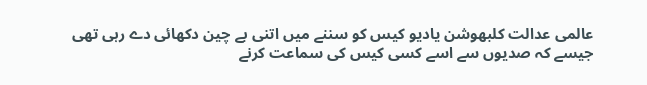عالمی عدالت کلبھوشن یادیو کیس کو سننے میں اتنی بے چین دکھائی دے رہی تھی جیسے کہ صدیوں سے اسے کسی کیس کی سماعت کرنے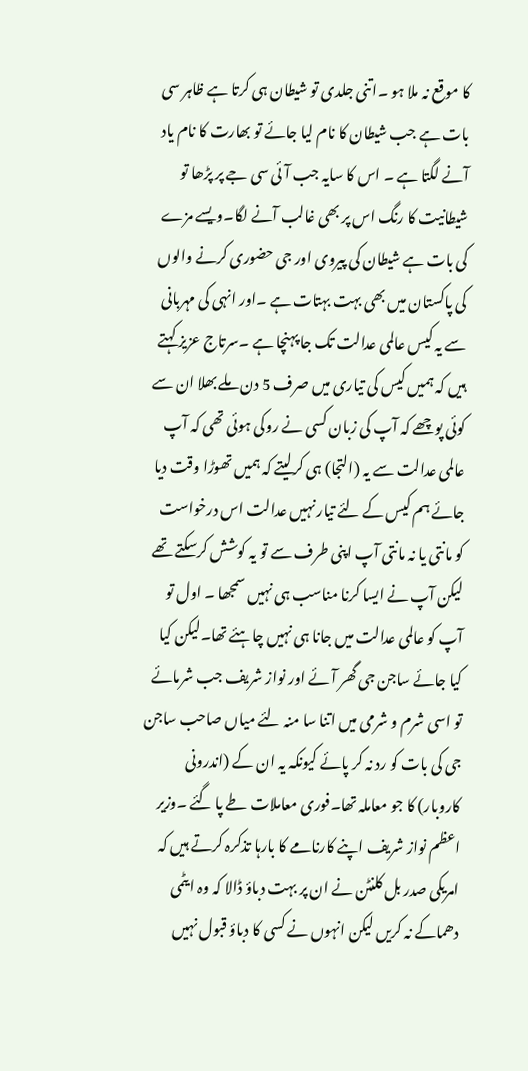کا موقع نہ ملا ہو ۔اتنی جلدی تو شیطان ہی کرتا ہے ظاہر سی بات ہے جب شیطان کا نام لیا جائے تو بھارت کا نام یاد آنے لگتا ہے ۔ اس کا سایہ جب آئی سی جے پر پڑھا تو شیطانیت کا رنگ اس پر بھی غالب آنے لگا۔ویسے مزے کی بات ہے شیطان کی پیروی اور جی حضوری کرنے والوں کی پاکستان میں بھی بہت بہتات ہے ۔اور انہی کی مہربانی سے یہ کیس عالمی عدالت تک جا پہنچا ہے ۔سرتاج عزیز کہتے ہیں کہ ہمیں کیس کی تیاری میں صرف 5 دن ملے بھلا ان سے کوئی پوچھے کہ آپ کی زبان کسی نے روکی ہوئی تھی کہ آپ عالمی عدالت سے یہ (التجا) ہی کرلیتے کہ ہمیں تھوڑا وقت دیا جائے ہم کیس کے لئے تیار نہیں عدالت اس درخواست کو مانتی یا نہ مانتی آپ اپنی طرف سے تو یہ کوشش کرسکتے تھے لیکن آپ نے ایسا کرنا مناسب ہی نہیں سمجھا ۔ اول تو آپ کو عالمی عدالت میں جانا ہی نہیں چاہئے تھا۔لیکن کیا کیا جائے ساجن جی گھر آئے اور نواز شریف جب شرمائے تو اسی شرم و شرمی میں اتنا سا منہ لئے میاں صاحب ساجن جی کی بات کو رد نہ کر پائے کیونکہ یہ ان کے (اندرونی کاروبار) کا جو معاملہ تھا۔فوری معاملات طے پا گئے ۔وزیر اعظم نواز شریف اپنے کارنامے کا بارہا تذکرہ کرتے ہیں کہ امریکی صدر بل کلنٹن نے ان پر بہت دباؤ ڈالا کہ وہ ایٹمی دھماکے نہ کریں لیکن انہوں نے کسی کا دباؤ قبول نہیں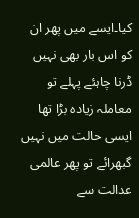کیا۔ایسے میں پھر ان کو اس بار بھی نہیں ڈرنا چاہئے پہلے تو معاملہ زیادہ بڑا تھا ایسی حالت میں نہیں گبھرائے تو پھر عالمی عدالت سے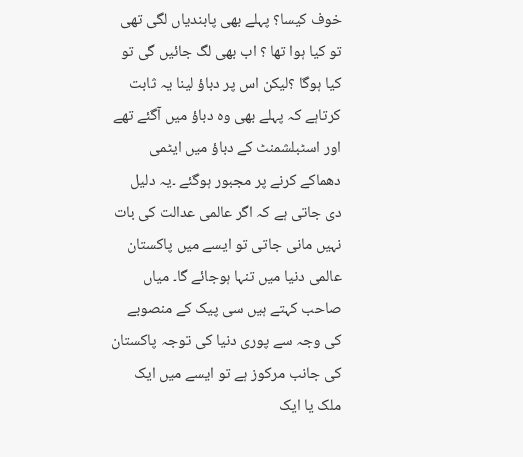خوف کیسا؟ پہلے بھی پابندیاں لگی تھی تو کیا ہوا تھا ؟ اب بھی لگ جائیں گی تو کیا ہوگا ؟لیکن اس پر دباؤ لینا یہ ثابت کرتاہے کہ پہلے بھی وہ دباؤ میں آگئے تھے اور اسٹبلشمنٹ کے دباؤ میں ایٹمی دھماکے کرنے پر مجبور ہوگئے ۔یہ دلیل دی جاتی ہے کہ اگر عالمی عدالت کی بات نہیں مانی جاتی تو ایسے میں پاکستان عالمی دنیا میں تنہا ہوجائے گا۔ میاں صاحب کہتے ہیں سی پیک کے منصوبے کی وجہ سے پوری دنیا کی توجہ پاکستان کی جانب مرکوز ہے تو ایسے میں ایک ملک یا ایک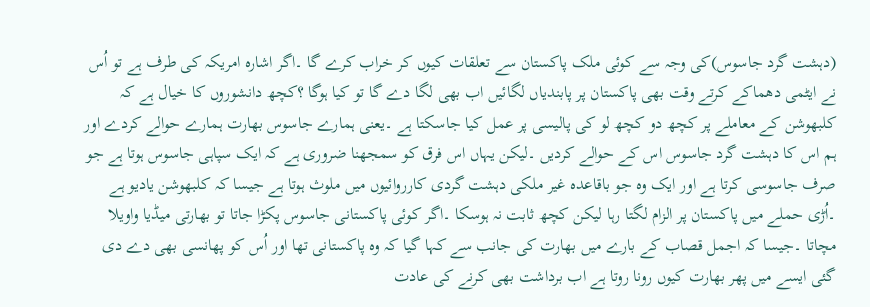(دہشت گرد جاسوس)کی وجہ سے کوئی ملک پاکستان سے تعلقات کیوں کر خراب کرے گا ۔اگر اشارہ امریکہ کی طرف ہے تو اُس نے ایٹمی دھماکے کرتے وقت بھی پاکستان پر پابندیاں لگائیں اب بھی لگا دے گا تو کیا ہوگا ؟کچھ دانشوروں کا خیال ہے کہ کلبھوشن کے معاملے پر کچھ دو کچھ لو کی پالیسی پر عمل کیا جاسکتا ہے ۔یعنی ہمارے جاسوس بھارت ہمارے حوالے کردے اور ہم اس کا دہشت گرد جاسوس اس کے حوالے کردیں ۔لیکن یہاں اس فرق کو سمجھنا ضروری ہے کہ ایک سپاہی جاسوس ہوتا ہے جو صرف جاسوسی کرتا ہے اور ایک وہ جو باقاعدہ غیر ملکی دہشت گردی کارروائیوں میں ملوث ہوتا ہے جیسا کہ کلبھوشن یادیو ہے ۔اُڑی حملے میں پاکستان پر الزام لگتا رہا لیکن کچھ ثابت نہ ہوسکا ۔اگر کوئی پاکستانی جاسوس پکڑا جاتا تو بھارتی میڈیا واویلا مچاتا ۔جیسا کہ اجمل قصاب کے بارے میں بھارت کی جانب سے کہا گیا کہ وہ پاکستانی تھا اور اُس کو پھانسی بھی دے دی گئی ایسے میں پھر بھارت کیوں رونا روتا ہے اب برداشت بھی کرنے کی عادت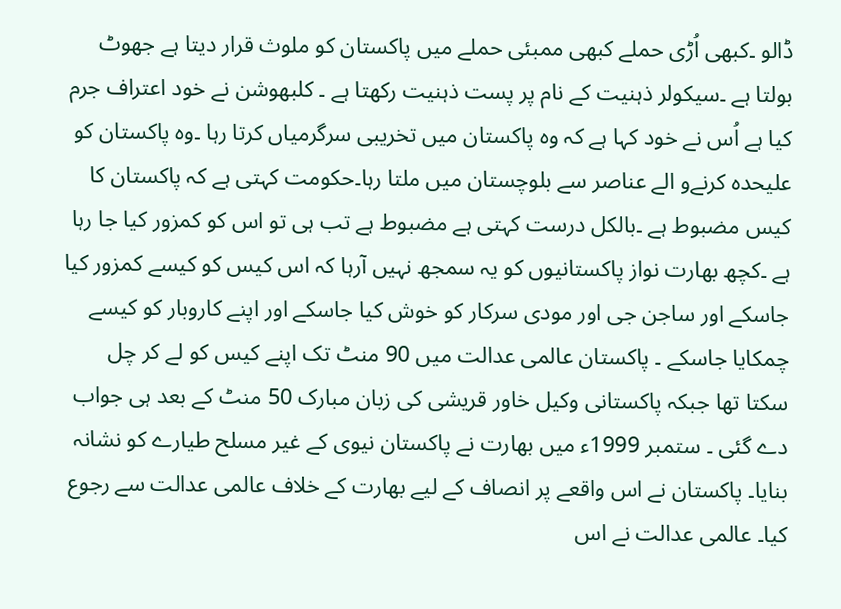ڈالو ۔کبھی اُڑی حملے کبھی ممبئی حملے میں پاکستان کو ملوث قرار دیتا ہے جھوٹ بولتا ہے ۔سیکولر ذہنیت کے نام پر پست ذہنیت رکھتا ہے ۔ کلبھوشن نے خود اعتراف جرم کیا ہے اُس نے خود کہا ہے کہ وہ پاکستان میں تخریبی سرگرمیاں کرتا رہا ۔وہ پاکستان کو علیحدہ کرنےو الے عناصر سے بلوچستان میں ملتا رہا۔حکومت کہتی ہے کہ پاکستان کا کیس مضبوط ہے ۔بالکل درست کہتی ہے مضبوط ہے تب ہی تو اس کو کمزور کیا جا رہا ہے ۔کچھ بھارت نواز پاکستانیوں کو یہ سمجھ نہیں آرہا کہ اس کیس کو کیسے کمزور کیا جاسکے اور ساجن جی اور مودی سرکار کو خوش کیا جاسکے اور اپنے کاروبار کو کیسے چمکایا جاسکے ۔ پاکستان عالمی عدالت میں 90 منٹ تک اپنے کیس کو لے کر چل سکتا تھا جبکہ پاکستانی وکیل خاور قریشی کی زبان مبارک 50 منٹ کے بعد ہی جواب دے گئی ۔ ستمبر 1999ء میں بھارت نے پاکستان نیوی کے غیر مسلح طیارے کو نشانہ بنایا۔ پاکستان نے اس واقعے پر انصاف کے لیے بھارت کے خلاف عالمی عدالت سے رجوع کیا۔ عالمی عدالت نے اس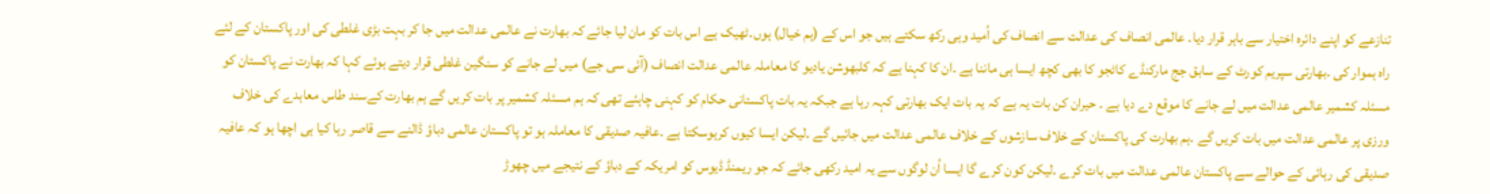تنازعے کو اپنے دائرہ اختیار سے باہر قرار دیا۔ عالمی انصاف کی عدالت سے انصاف کی اُمید وہی رکھ سکتے ہیں جو اس کے (ہم خیال) ہوں۔ٹھیک ہے اس بات کو مان لیا جائے کہ بھارت نے عالمی عدالت میں جا کر بہت بڑی غلطی کی اور پاکستان کے لئے راہ ہموار کی ۔بھارتی سپریم کورٹ کے سابق جج مارکنڈے کاٹجو کا بھی کچھ ایسا ہی ماننا ہے ۔ان کا کہنا ہے کہ کلبھوشن یادیو کا معاملہ عالمی عدالت انصاف (آئی سی جے) میں لے جانے کو سنگین غلطی قرار دیتے ہوئے کہا کہ بھارت نے پاکستان کو مسئلہ کشمیر عالمی عدالت میں لے جانے کا موقع دے دیا ہے ۔ حیران کن بات یہ ہے کہ یہ بات ایک بھارتی کہہ رہا ہے جبکہ یہ بات پاکستانی حکام کو کہنی چاہئے تھی کہ ہم مسئلہ کشمیر پر بات کریں گے ہم بھارت کےسند طاس معاہدے کی خلاف ورزی پر عالمی عدالت میں بات کریں گے ۔ہم بھارت کی پاکستان کے خلاف سازشوں کے خلاف عالمی عدالت میں جائیں گے ۔لیکن ایسا کیوں کرہوسکتا ہے ۔عافیہ صدیقی کا معاملہ ہو تو پاکستان عالمی دباؤ ڈالنے سے قاصر رہا کیا ہی اچھا ہو کہ عافیہ صدیقی کی رہائی کے حوالے سے پاکستان عالمی عدالت میں بات کرے ۔لیکن کون کرے گا ایسا اُن لوگوں سے یہ امید رکھی جائے کہ جو ریمنڈ ڈیوس کو امریکہ کے دباؤ کے نتیجے میں چھوڑ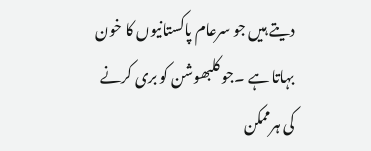دیتے ہیں جو سرعام پاکستانیوں کا خون بہاتا ہے ۔جو کلبھوشن کو بری کرنے کی ہرممکن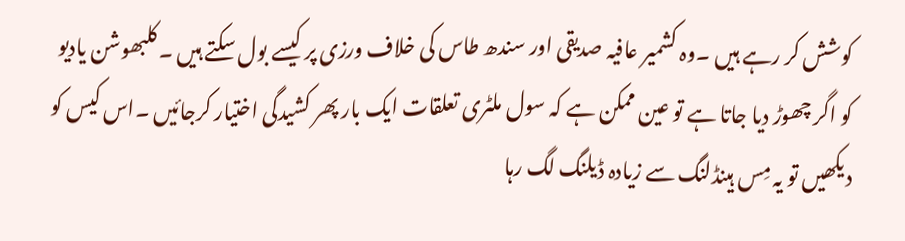کوشش کر رہے ہیں ۔وہ کشمیر عافیہ صدیقی اور سندھ طاس کی خلاف ورزی پر کیسے بول سکتے ہیں ۔کلبھوشن یادیو کو اگر چھوڑ دیا جاتا ہے تو عین ممکن ہے کہ سول ملٹری تعلقات ایک بار پھر کشیدگی اختیار کرجائیں ۔اس کیس کو دیکھیں تو یہ مِس ہینڈلنگ سے زیادہ ڈیلنگ لگ رہا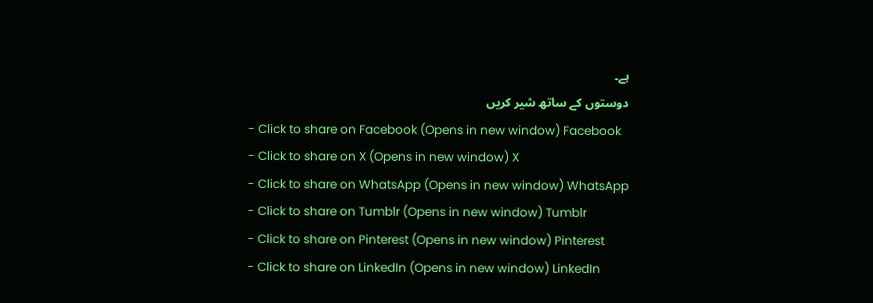ہے۔
دوستوں کے ساتھ شیر کریں
- Click to share on Facebook (Opens in new window) Facebook
- Click to share on X (Opens in new window) X
- Click to share on WhatsApp (Opens in new window) WhatsApp
- Click to share on Tumblr (Opens in new window) Tumblr
- Click to share on Pinterest (Opens in new window) Pinterest
- Click to share on LinkedIn (Opens in new window) LinkedIn